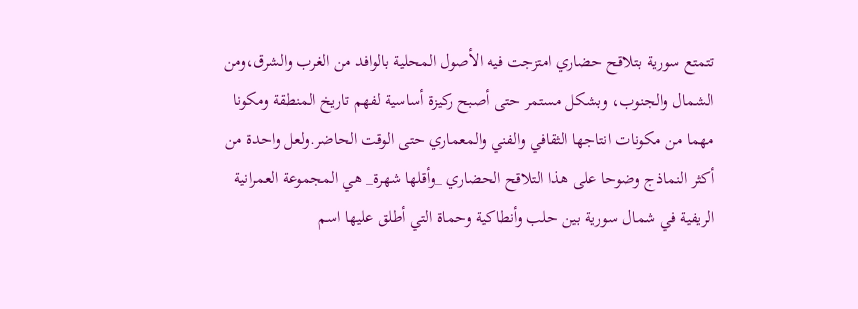تتمتع سورية بتلاقح حضاري امتزجت فيه الأصول المحلية بالوافد من الغرب والشرق،ومن الشمال والجنوب، وبشكل مستمر حتى أصبح ركيزة أساسية لفهم تاريخ المنطقة ومكونا مهما من مكونات انتاجها الثقافي والفني والمعماري حتى الوقت الحاضر.ولعل واحدة من أكثر النماذج وضوحا على هذا التلاقح الحضاري _وأقلها شهرة_ هي المجموعة العمرانية الريفية في شمال سورية بين حلب وأنطاكية وحماة التي أطلق عليها اسم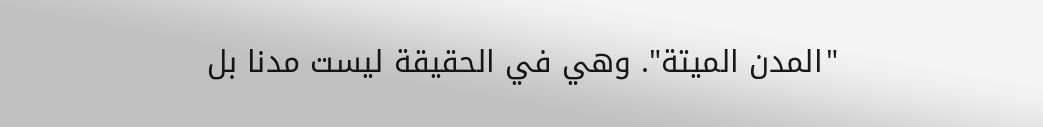"المدن الميتة". وهي في الحقيقة ليست مدنا بل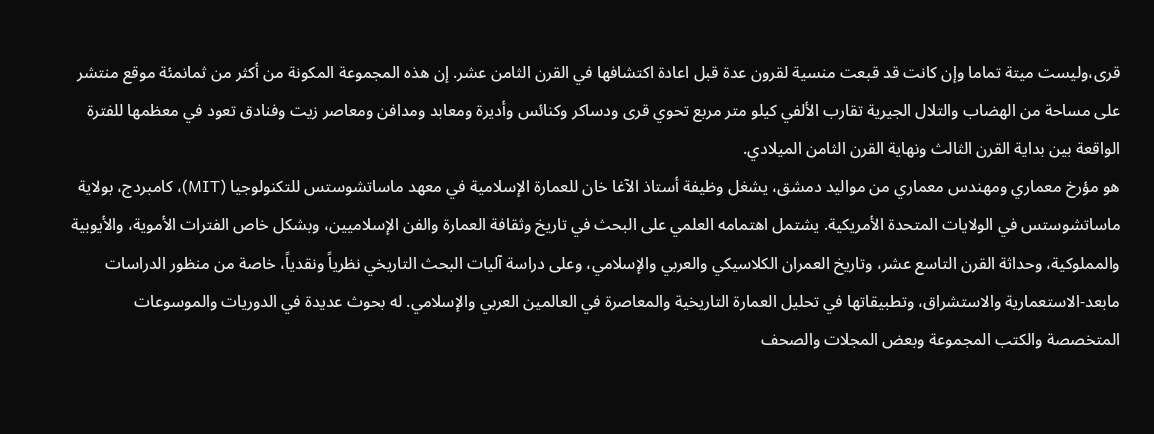قرى،وليست ميتة تماما وإن كانت قد قبعت منسية لقرون عدة قبل اعادة اكتشافها في القرن الثامن عشر. إن هذه المجموعة المكونة من أكثر من ثمانمئة موقع منتشر على مساحة من الهضاب والتلال الجيرية تقارب الألفي كيلو متر مربع تحوي قرى ودساكر وكنائس وأديرة ومعابد ومدافن ومعاصر زيت وفنادق تعود في معظمها للفترة الواقعة بين بداية القرن الثالث ونهاية القرن الثامن الميلادي.
هو مؤرخ معماري ومهندس معماري من مواليد دمشق، يشغل وظيفة أستاذ الآغا خان للعمارة الإسلامية في معهد ماساتشوستس للتكنولوجيا (MIT)، كامبردج، بولاية ماساتشوستس في الولايات المتحدة الأمريكية. يشتمل اهتمامه العلمي على البحث في تاريخ وثقافة العمارة والفن الإسلاميين، وبشكل خاص الفترات الأموية، والأيوبية والمملوكية، وحداثة القرن التاسع عشر، وتاريخ العمران الكلاسيكي والعربي والإسلامي، وعلى دراسة آليات البحث التاريخي نظرياً ونقدياً، خاصة من منظور الدراسات مابعد-الاستعمارية والاستشراق، وتطبيقاتها في تحليل العمارة التاريخية والمعاصرة في العالمين العربي والإسلامي. له بحوث عديدة في الدوريات والموسوعات المتخصصة والكتب المجموعة وبعض المجلات والصحف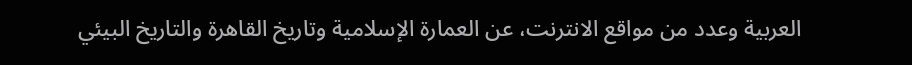العربية وعدد من مواقع الانترنت، عن العمارة الإسلامية وتاريخ القاهرة والتاريخ البيئي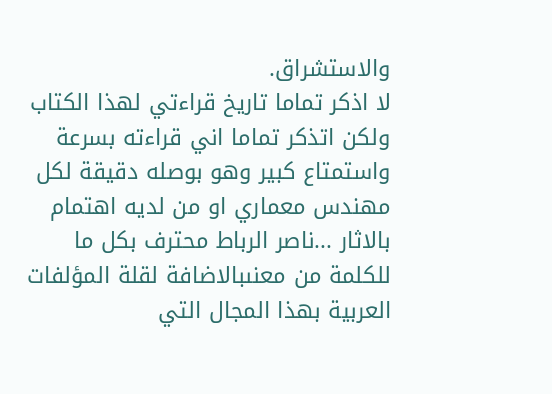والاستشراق.
لا اذكر تماما تاريخ قراءتي لهذا الكتاب ولكن اتذكر تماما اني قراءته بسرعة واستمتاع كبير وهو بوصله دقيقة لكل مهندس معماري او من لديه اهتمام بالاثار ...ناصر الرباط محترف بكل ما للكلمة من معنىبالاضافة لقلة المؤلفات العربية بهذا المجال التي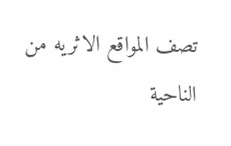تصف المواقع الاثريه من الناحية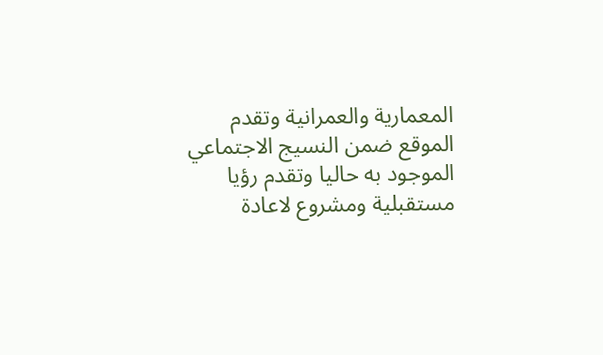المعمارية والعمرانية وتقدم الموقع ضمن النسيج الاجتماعي الموجود به حاليا وتقدم رؤيا مستقبلية ومشروع لاعادة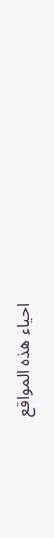احياء هذه المواقع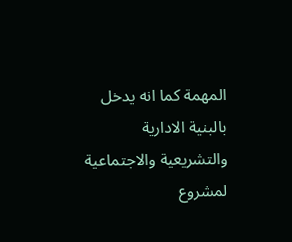المهمة كما انه يدخل بالبنية الادارية والتشريعية والاجتماعية لمشروع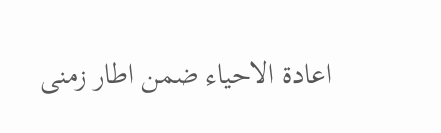اعادة الاحياء ضمن اطار زمنى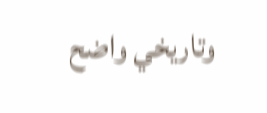وتاريخي واضح